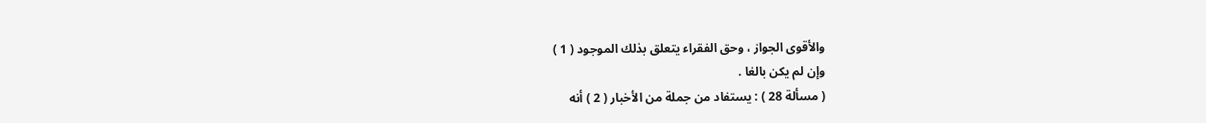والأقوى الجواز ، وحق الفقراء يتعلق بذلك الموجود ( 1 )
وإن لم يكن بالغا .
( مسألة 28 ) : يستفاد من جملة من الأخبار ( 2 ) أنه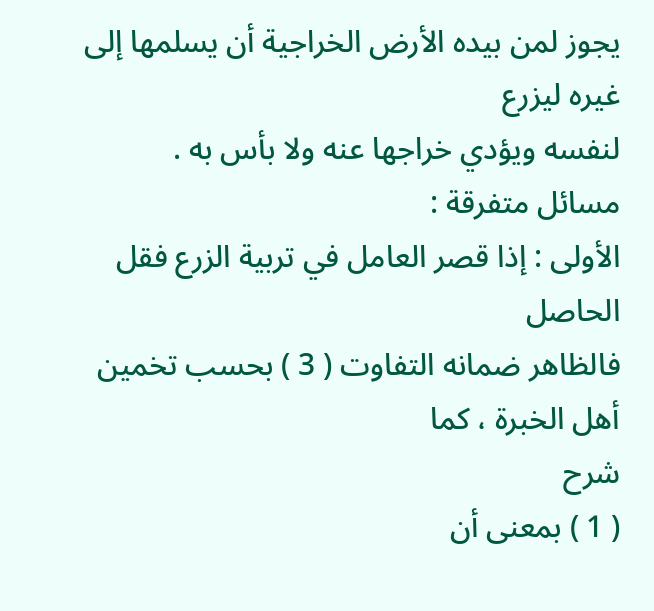يجوز لمن بيده الأرض الخراجية أن يسلمها إلى غيره ليزرع
لنفسه ويؤدي خراجها عنه ولا بأس به .
مسائل متفرقة :
الأولى : إذا قصر العامل في تربية الزرع فقل الحاصل
فالظاهر ضمانه التفاوت ( 3 ) بحسب تخمين أهل الخبرة ، كما
شرح
( 1 ) بمعنى أن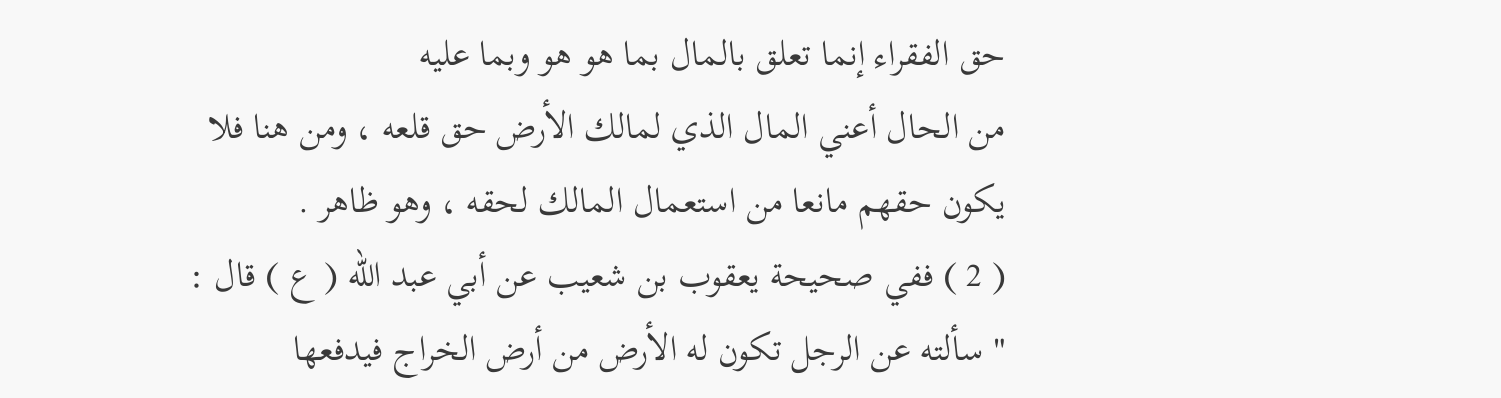حق الفقراء إنما تعلق بالمال بما هو هو وبما عليه
من الحال أعني المال الذي لمالك الأرض حق قلعه ، ومن هنا فلا
يكون حقهم مانعا من استعمال المالك لحقه ، وهو ظاهر .
( 2 ) ففي صحيحة يعقوب بن شعيب عن أبي عبد الله ( ع ) قال :
" سألته عن الرجل تكون له الأرض من أرض الخراج فيدفعها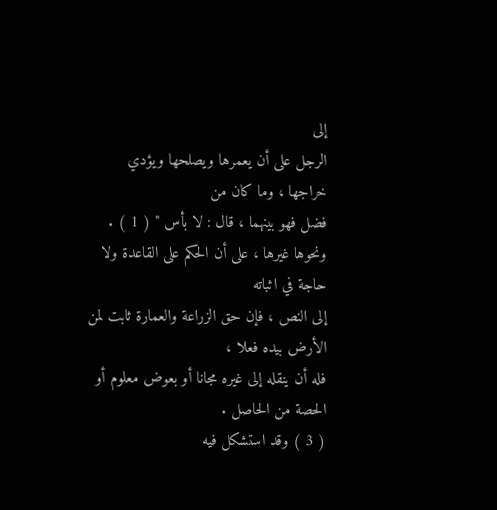إلى
الرجل على أن يعمرها ويصلحها ويؤدي خراجها ، وما كان من
فضل فهو بينهما ، قال : لا بأس " ( 1 ) .
ونحوها غيرها ، على أن الحكم على القاعدة ولا حاجة في اثباته
إلى النص ، فإن حق الزراعة والعمارة ثابت لمن الأرض بيده فعلا ،
فله أن ينقله إلى غيره مجانا أو بعوض معلوم أو الحصة من الحاصل .
( 3 ) وقد استشكل فيه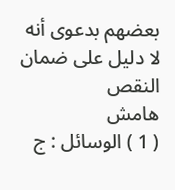بعضهم بدعوى أنه لا دليل على ضمان النقص
هامش
( 1 ) الوسائل : ج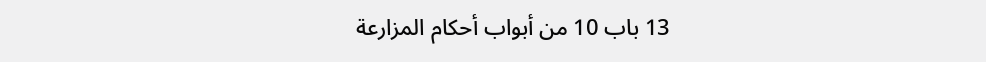13 باب 10 من أبواب أحكام المزارعة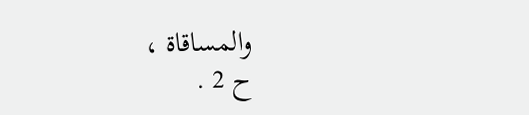والمساقاة ،
ح 2 .